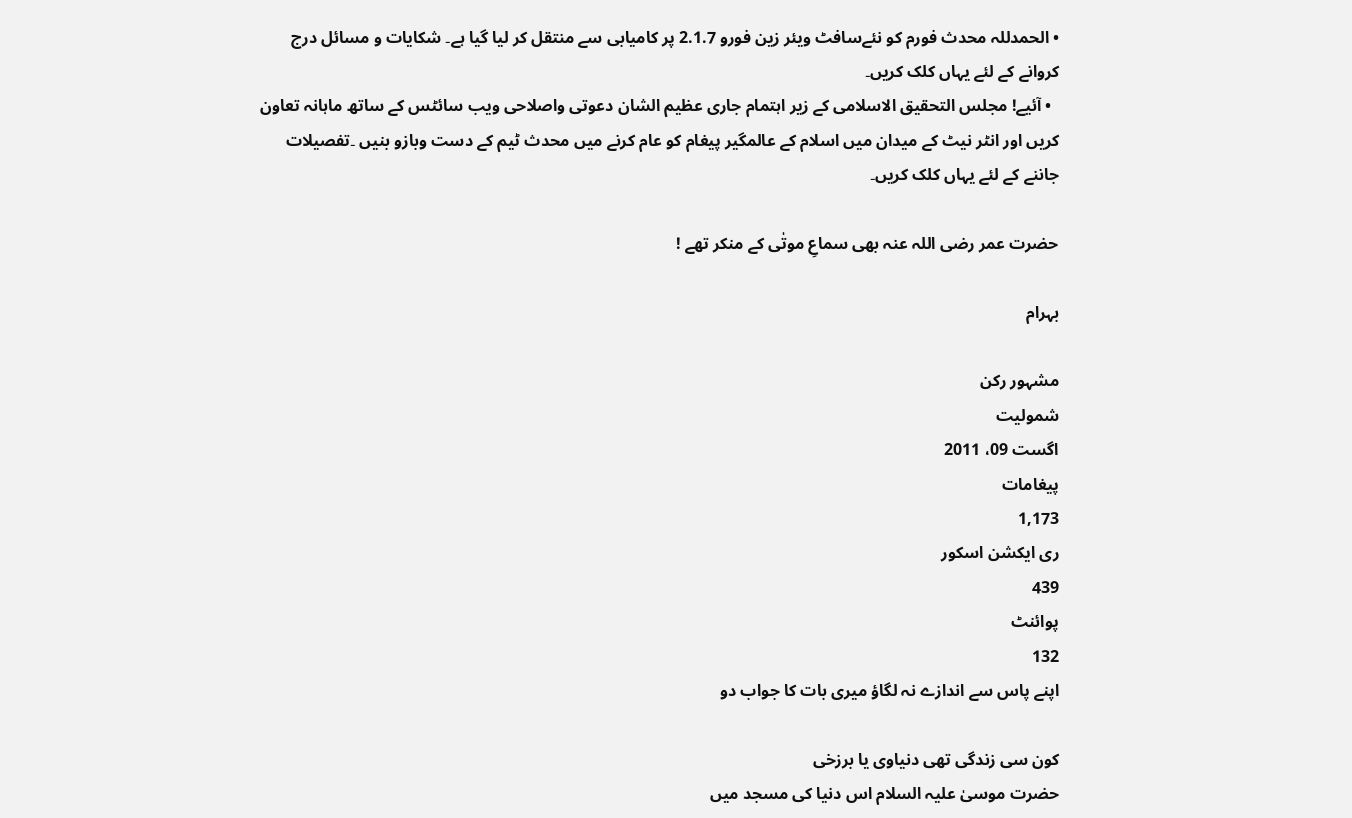• الحمدللہ محدث فورم کو نئےسافٹ ویئر زین فورو 2.1.7 پر کامیابی سے منتقل کر لیا گیا ہے۔ شکایات و مسائل درج کروانے کے لئے یہاں کلک کریں۔
  • آئیے! مجلس التحقیق الاسلامی کے زیر اہتمام جاری عظیم الشان دعوتی واصلاحی ویب سائٹس کے ساتھ ماہانہ تعاون کریں اور انٹر نیٹ کے میدان میں اسلام کے عالمگیر پیغام کو عام کرنے میں محدث ٹیم کے دست وبازو بنیں ۔تفصیلات جاننے کے لئے یہاں کلک کریں۔

حضرت عمر رضی اللہ عنہ بھی سماعِ موتٰی کے منکر تھے !

بہرام

مشہور رکن
شمولیت
اگست 09، 2011
پیغامات
1,173
ری ایکشن اسکور
439
پوائنٹ
132
اپنے پاس سے اندازے نہ لگاؤ میری بات کا جواب دو

کون سی زندگی تھی دنیاوی یا برزخی
حضرت موسیٰ علیہ السلام اس دنیا کی مسجد میں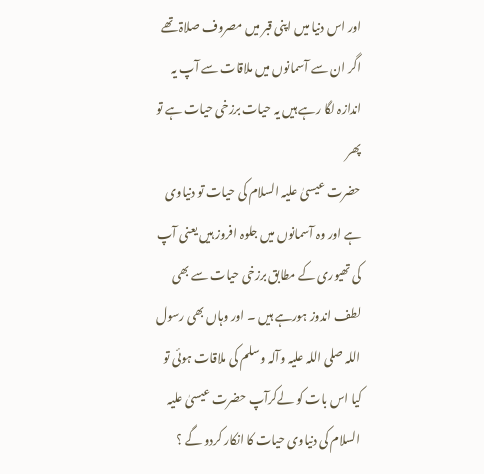اور اس دنیا میں اپنی قبر میں مصروف صلاۃ تھے اگر ان سے آسمانوں میں ملاقات سے آپ یہ اندازہ لگا رہے ہیں یہ حیات برزخی حیات ہے تو پھر
حضرت عیسیٰ علیہ السلام کی حیات تو دنیاوی ہے اور وہ آسمانوں میں جلوہ افروز ہیں یعنی آپ کی تھیوری کے مطابق برزخی حیات سے بھی لطف اندوز ہورہے ہیں ۔ اور وہاں بھی رسول اللہ صلی اللہ علیہ وآلہ وسلم کی ملاقات ہوئی تو کیا اس بات کو لےکرآپ حضرت عیسیٰ علیہ السلام کی دنیاوی حیات کا انکار کردو گے ؟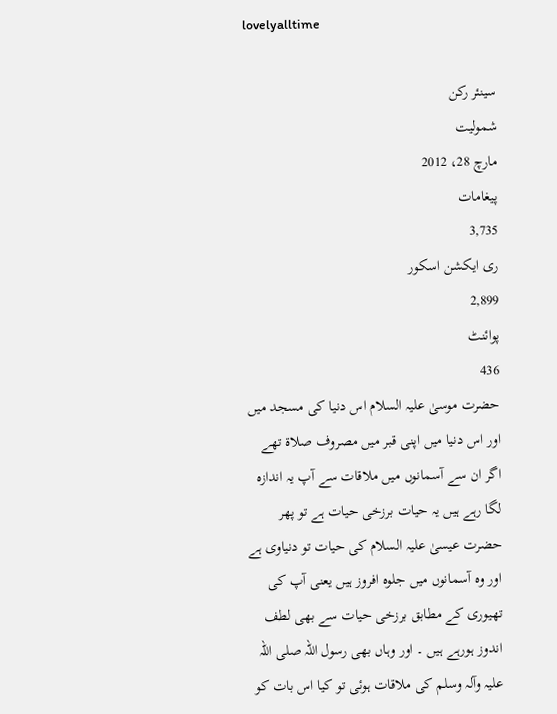lovelyalltime

سینئر رکن
شمولیت
مارچ 28، 2012
پیغامات
3,735
ری ایکشن اسکور
2,899
پوائنٹ
436
حضرت موسیٰ علیہ السلام اس دنیا کی مسجد میں اور اس دنیا میں اپنی قبر میں مصروف صلاۃ تھے اگر ان سے آسمانوں میں ملاقات سے آپ یہ اندازہ لگا رہے ہیں یہ حیات برزخی حیات ہے تو پھر
حضرت عیسیٰ علیہ السلام کی حیات تو دنیاوی ہے اور وہ آسمانوں میں جلوہ افروز ہیں یعنی آپ کی تھیوری کے مطابق برزخی حیات سے بھی لطف اندوز ہورہے ہیں ۔ اور وہاں بھی رسول اللہ صلی اللہ علیہ وآلہ وسلم کی ملاقات ہوئی تو کیا اس بات کو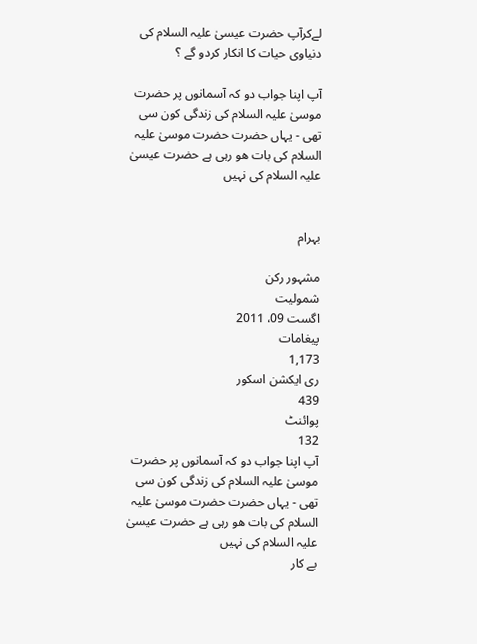لےکرآپ حضرت عیسیٰ علیہ السلام کی دنیاوی حیات کا انکار کردو گے ؟

آپ اپنا جواب دو کہ آسمانوں پر حضرت موسیٰ علیہ السلام کی زندگی کون سی تھی - یہاں حضرت حضرت موسیٰ علیہ السلام کی بات ھو رہی ہے حضرت عیسیٰ علیہ السلام کی نہیں


بہرام

مشہور رکن
شمولیت
اگست 09، 2011
پیغامات
1,173
ری ایکشن اسکور
439
پوائنٹ
132
آپ اپنا جواب دو کہ آسمانوں پر حضرت موسیٰ علیہ السلام کی زندگی کون سی تھی - یہاں حضرت حضرت موسیٰ علیہ السلام کی بات ھو رہی ہے حضرت عیسیٰ علیہ السلام کی نہیں
بے کار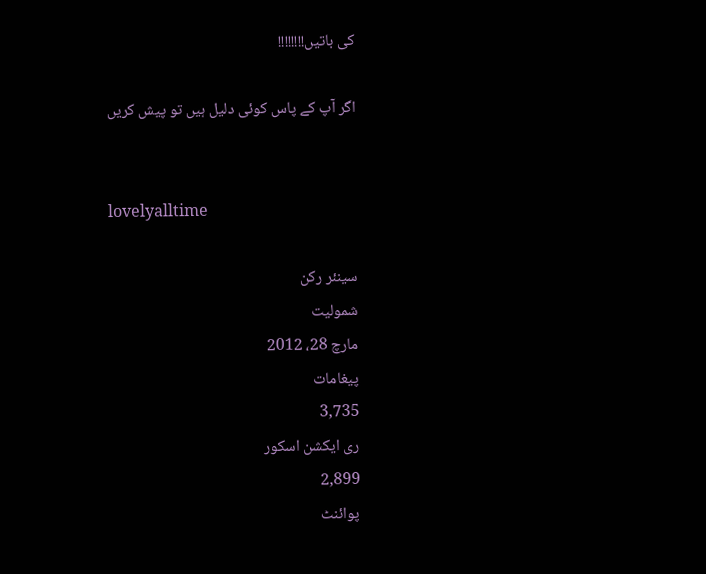کی باتیں!!!!!!!!

اگر آپ کے پاس کوئی دلیل ہیں تو پیش کریں


lovelyalltime

سینئر رکن
شمولیت
مارچ 28، 2012
پیغامات
3,735
ری ایکشن اسکور
2,899
پوائنٹ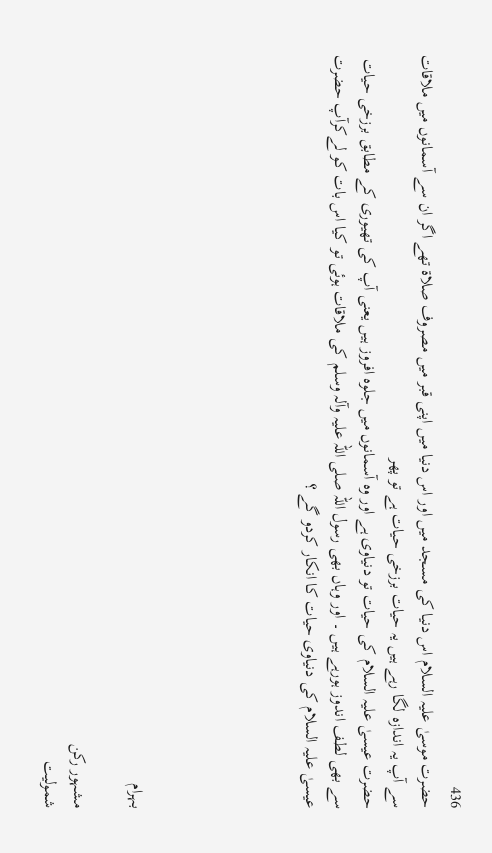436
حضرت موسیٰ علیہ السلام اس دنیا کی مسجد میں اور اس دنیا میں اپنی قبر میں مصروف صلاۃ تھے اگر ان سے آسمانوں میں ملاقات سے آپ یہ اندازہ لگا رہے ہیں یہ حیات برزخی حیات ہے تو پھر
حضرت عیسیٰ علیہ السلام کی حیات تو دنیاوی ہے اور وہ آسمانوں میں جلوہ افروز ہیں یعنی آپ کی تھیوری کے مطابق برزخی حیات سے بھی لطف اندوز ہورہے ہیں ۔ اور وہاں بھی رسول اللہ صلی اللہ علیہ وآلہ وسلم کی ملاقات ہوئی تو کیا اس بات کو لےکرآپ حضرت عیسیٰ علیہ السلام کی دنیاوی حیات کا انکار کردو گے ؟





بہرام

مشہور رکن
شمولیت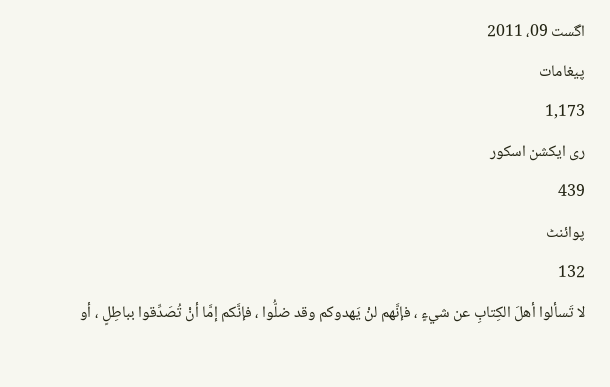اگست 09، 2011
پیغامات
1,173
ری ایکشن اسکور
439
پوائنٹ
132
لا تَسألوا أهلَ الكِتابِ عن شيءٍ ، فإنَّهم لنْ يَهدوكم وقد ضلُّوا ، فإنَّكم إمَّا أنْ تُصَدِّقوا بباطِلٍ ، أو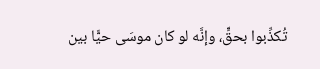تُكذِّبوا بحقٍّ، وإنَّه لو كان موسَى حيًّا بين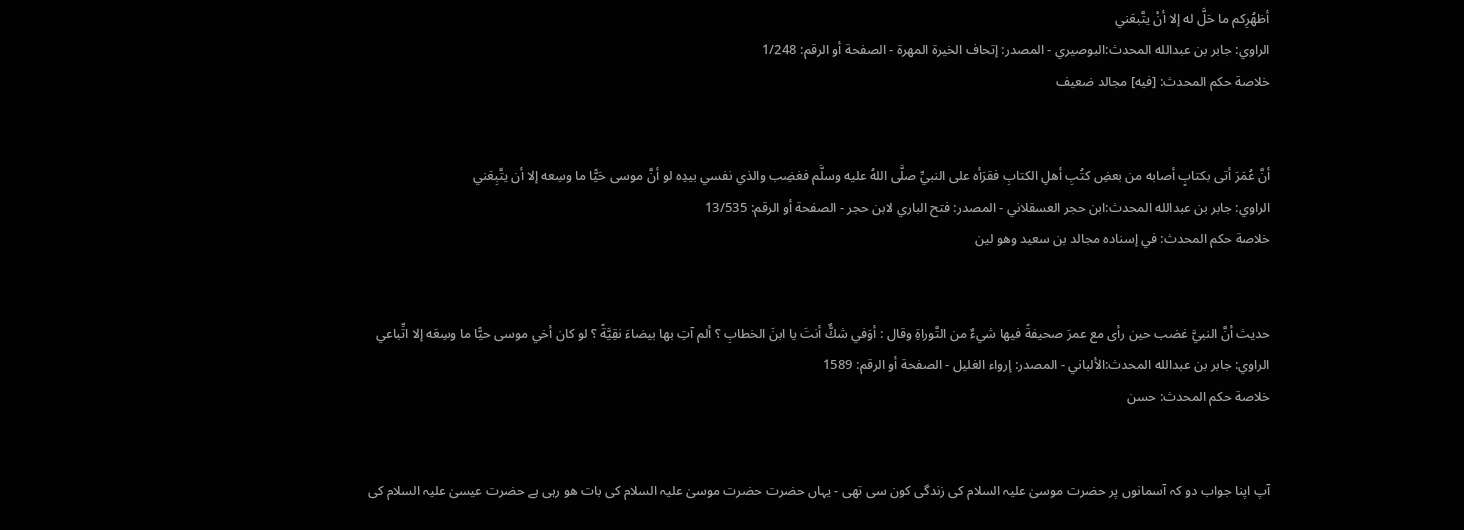أظهُرِكم ما حَلَّ له إلا أنْ يتَّبعَني
الراوي: جابر بن عبدالله المحدث:البوصيري - المصدر: إتحاف الخيرة المهرة - الصفحة أو الرقم: 1/248
خلاصة حكم المحدث: [فيه] مجالد ضعيف


أنَّ عُمَرَ أتى بكتابٍ أصابه من بعضِ كتُبِ أهلِ الكتابِ فقرَأه على النبيِّ صلَّى اللهُ عليه وسلَّم فغضِب والذي نفسي بيدِه لو أنَّ موسى حَيًّا ما وسِعه إلا أن يتَّبِعَني
الراوي: جابر بن عبدالله المحدث:ابن حجر العسقلاني - المصدر: فتح الباري لابن حجر - الصفحة أو الرقم: 13/535
خلاصة حكم المحدث: في إسناده مجالد بن سعيد وهو لين


حديث أنَّ النبيَّ غضب حين رأى مع عمرَ صحيفةً فيها شيءٌ من التَّوراةِ وقال : أوَفي شكٌّ أنتَ يا ابنَ الخطابِ ؟ ألم آتِ بها بيضاءَ نقِيَّةً ؟ لو كان أخي موسى حيًّا ما وسِعَه إلا اتِّباعي
الراوي: جابر بن عبدالله المحدث:الألباني - المصدر: إرواء الغليل - الصفحة أو الرقم: 1589
خلاصة حكم المحدث: حسن


آپ اپنا جواب دو کہ آسمانوں پر حضرت موسیٰ علیہ السلام کی زندگی کون سی تھی - یہاں حضرت حضرت موسیٰ علیہ السلام کی بات ھو رہی ہے حضرت عیسیٰ علیہ السلام کی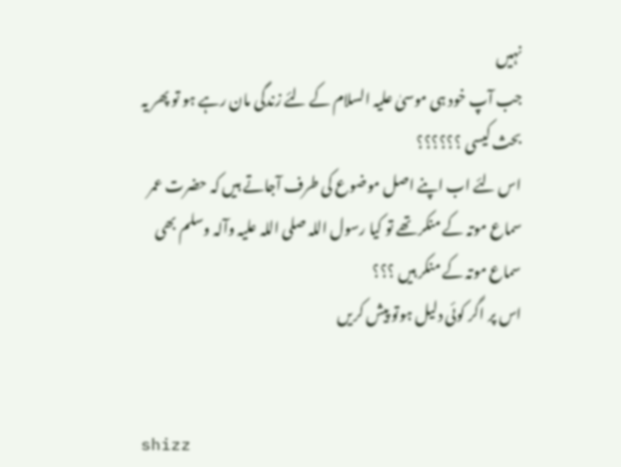نہیں
جب آپ خود ہی موسیٰ علیہ السلام کے لئے زندگی مان رہے ہو تو پھر یہ بحث کیسی ؟؟؟؟؟؟
اس لئے اب اپنے اصل موضوع کی طرف آجاتے ہیں کہ حضرت عمر سماع موتہ کے منکر تھے تو کیا رسول اللہ صلی اللہ علیہ وآلہ وسلم بھی سماع موتہ کے منکر ہیں ؟؟؟
اس پر اگر کوئی دلیل ہوتو پیش کریں


shizz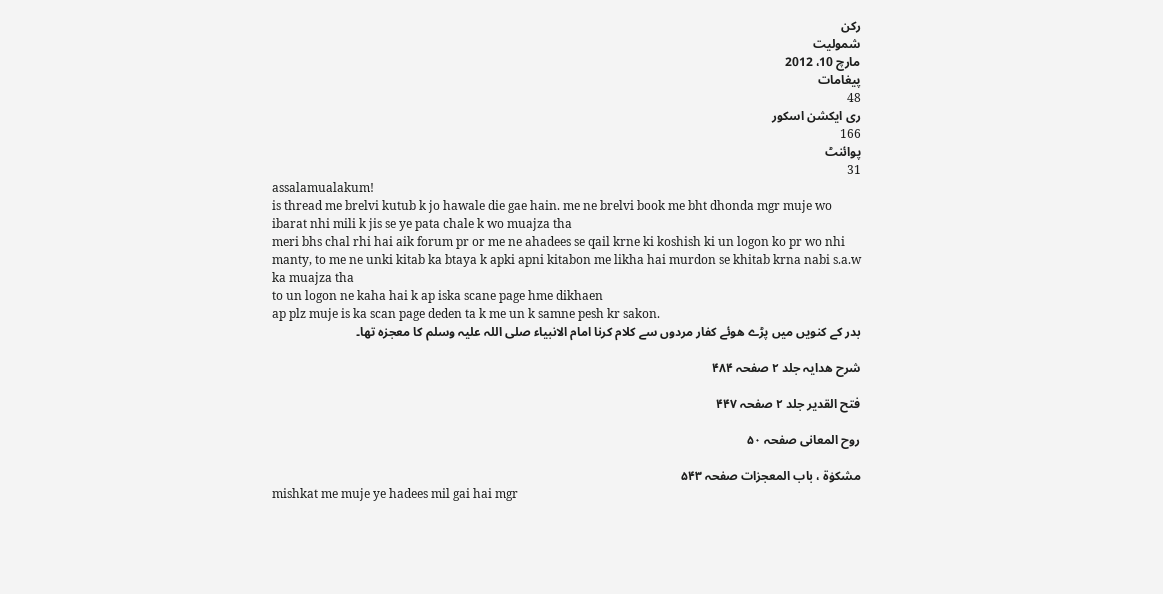رکن
شمولیت
مارچ 10، 2012
پیغامات
48
ری ایکشن اسکور
166
پوائنٹ
31
assalamualakum!
is thread me brelvi kutub k jo hawale die gae hain. me ne brelvi book me bht dhonda mgr muje wo ibarat nhi mili k jis se ye pata chale k wo muajza tha
meri bhs chal rhi hai aik forum pr or me ne ahadees se qail krne ki koshish ki un logon ko pr wo nhi manty, to me ne unki kitab ka btaya k apki apni kitabon me likha hai murdon se khitab krna nabi s.a.w ka muajza tha
to un logon ne kaha hai k ap iska scane page hme dikhaen
ap plz muje is ka scan page deden ta k me un k samne pesh kr sakon.
بدر کے کنویں میں پڑے ھوئے کفار مردوں سے کلام کرنا امام الانبیاء صلی اللہ علیہ وسلم کا معجزہ تھا۔

شرح ھدایہ جلد ۲ صفحہ ۴۸۴

فتح القدیر جلد ۲ صفحہ ۴۴۷

روح المعانی صفحہ ۵۰

مشکوٰۃ ، باب المعجزات صفحہ ۵۴۳
mishkat me muje ye hadees mil gai hai mgr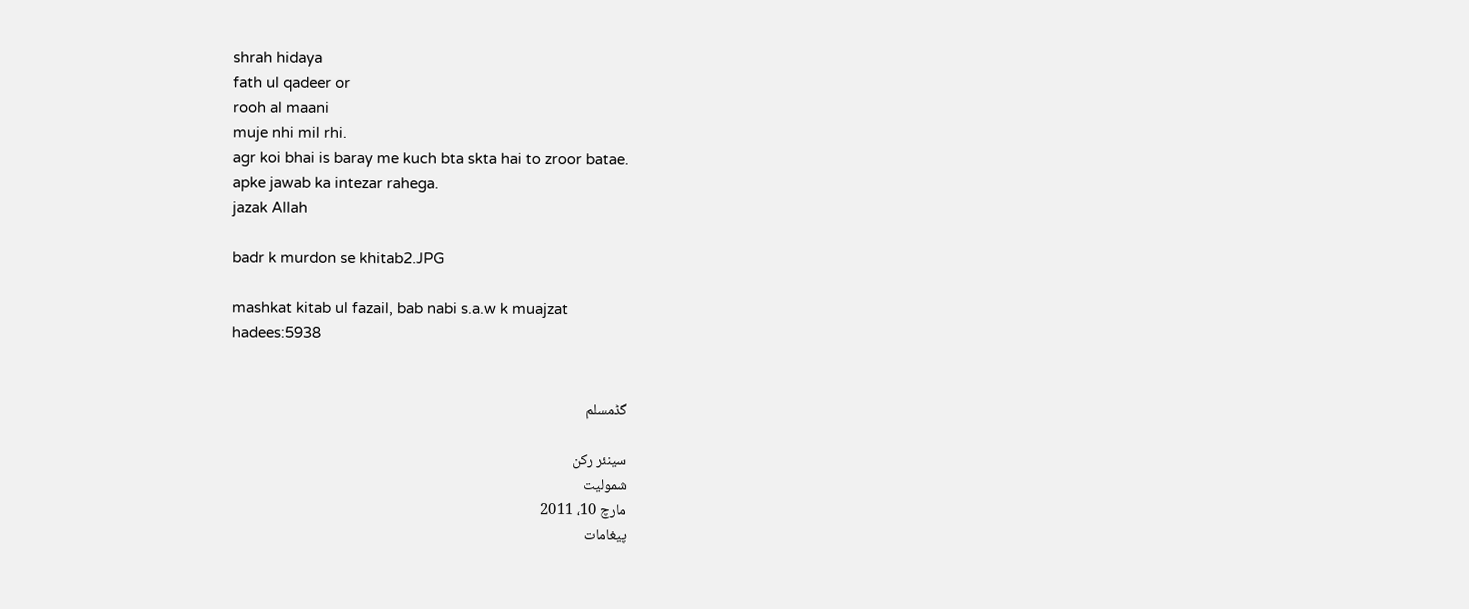shrah hidaya
fath ul qadeer or
rooh al maani
muje nhi mil rhi.
agr koi bhai is baray me kuch bta skta hai to zroor batae.
apke jawab ka intezar rahega.
jazak Allah

badr k murdon se khitab2.JPG

mashkat kitab ul fazail, bab nabi s.a.w k muajzat
hadees:5938


گڈمسلم

سینئر رکن
شمولیت
مارچ 10، 2011
پیغامات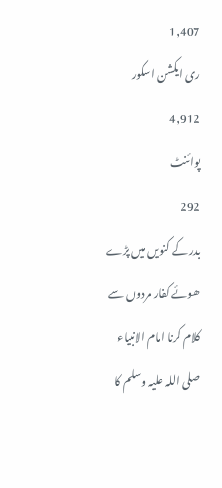1,407
ری ایکشن اسکور
4,912
پوائنٹ
292
بدر کے کنویں میں پڑے ھوئے کفار مردوں سے کلام کرنا امام الانبیاء صلی اللہ علیہ وسلم کا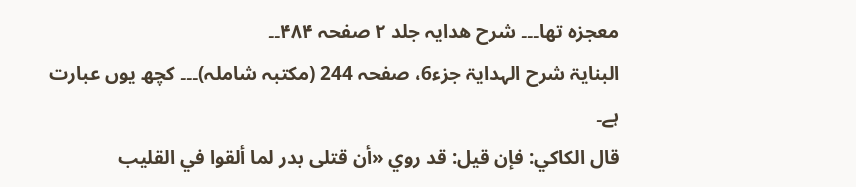معجزہ تھا۔۔۔ شرح ھدایہ جلد ۲ صفحہ ۴۸۴۔۔
البنایۃ شرح الہدایۃ جزء6، صفحہ 244 (مکتبہ شاملہ)۔۔۔ کچھ یوں عبارت ہے۔
قال الكاكي: فإن قيل: قد روي «أن قتلى بدر لما ألقوا في القليب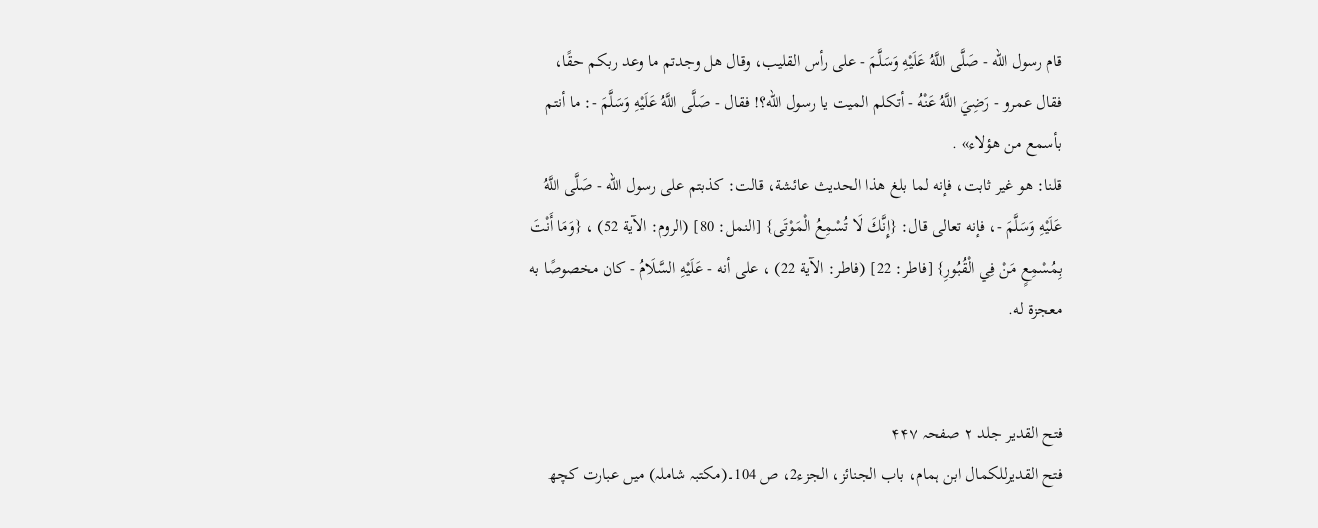قام رسول الله - صَلَّى اللَّهُ عَلَيْهِ وَسَلَّمَ - على رأس القليب، وقال هل وجدتم ما وعد ربكم حقًا، فقال عمرو - رَضِيَ اللَّهُ عَنْهُ - أتكلم الميت يا رسول الله؟! فقال - صَلَّى اللَّهُ عَلَيْهِ وَسَلَّمَ -: ما أنتم بأسمع من هؤلاء» .
قلنا: هو غير ثابت، فإنه لما بلغ هذا الحديث عائشة، قالت: كذبتم على رسول الله - صَلَّى اللَّهُ عَلَيْهِ وَسَلَّمَ -، فإنه تعالى قال: {إِنَّكَ لَا تُسْمِعُ الْمَوْتَى} [النمل: 80] (الروم: الآية 52) ، {وَمَا أَنْتَ بِمُسْمِعٍ مَنْ فِي الْقُبُورِ} [فاطر: 22] (فاطر: الآية 22) ، على أنه - عَلَيْهِ السَّلَامُ - كان مخصوصًا به معجزة له.


فتح القدیر جلد ۲ صفحہ ۴۴۷
فتح القدیرللکمال ابن ہمام، باب الجنائز، الجزء2، ص 104۔(مکتبہ شاملہ) میں عبارت کچھ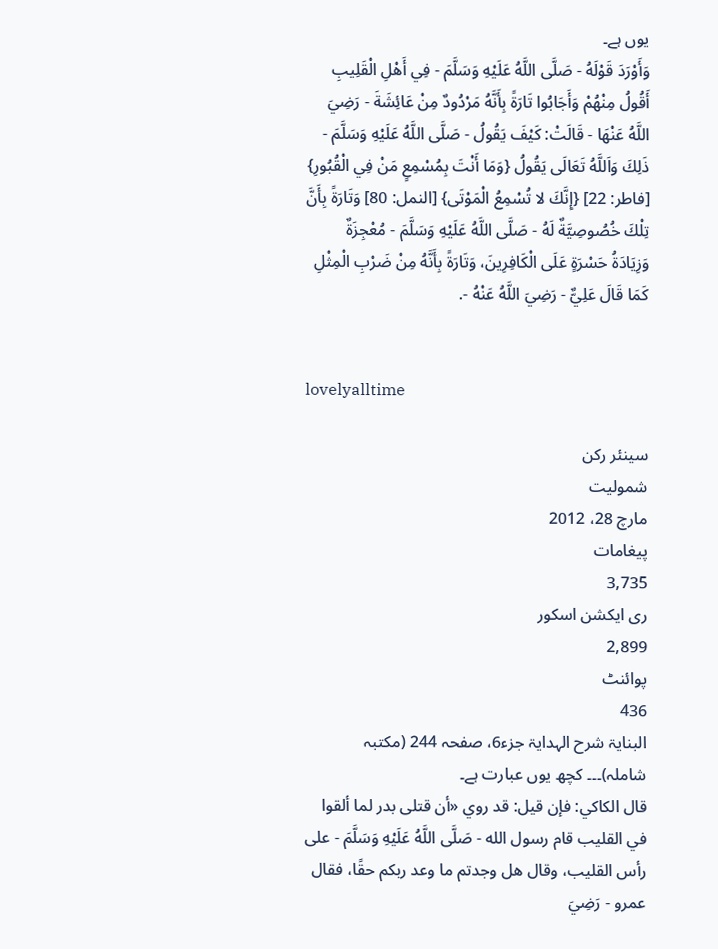یوں ہے۔
وَأَوْرَدَ قَوْلَهُ - صَلَّى اللَّهُ عَلَيْهِ وَسَلَّمَ - فِي أَهْلِ الْقَلِيبِ أَقُولُ مِنْهُمْ وَأَجَابُوا تَارَةً بِأَنَّهُ مَرْدُودٌ مِنْ عَائِشَةَ - رَضِيَ اللَّهُ عَنْهَا - قَالَتْ: كَيْفَ يَقُولُ - صَلَّى اللَّهُ عَلَيْهِ وَسَلَّمَ - ذَلِكَ وَاَللَّهُ تَعَالَى يَقُولُ {وَمَا أَنْتَ بِمُسْمِعٍ مَنْ فِي الْقُبُورِ} [فاطر: 22] {إِنَّكَ لا تُسْمِعُ الْمَوْتَى} [النمل: 80] وَتَارَةً بِأَنَّ تِلْكَ خُصُوصِيَّةٌ لَهُ - صَلَّى اللَّهُ عَلَيْهِ وَسَلَّمَ - مُعْجِزَةٌ وَزِيَادَةُ حَسْرَةٍ عَلَى الْكَافِرِينَ، وَتَارَةً بِأَنَّهُ مِنْ ضَرْبِ الْمِثْلِ كَمَا قَالَ عَلِيٌّ - رَضِيَ اللَّهُ عَنْهُ -.


lovelyalltime

سینئر رکن
شمولیت
مارچ 28، 2012
پیغامات
3,735
ری ایکشن اسکور
2,899
پوائنٹ
436
البنایۃ شرح الہدایۃ جزء6، صفحہ 244 (مکتبہ شاملہ)۔۔۔ کچھ یوں عبارت ہے۔
قال الكاكي: فإن قيل: قد روي «أن قتلى بدر لما ألقوا في القليب قام رسول الله - صَلَّى اللَّهُ عَلَيْهِ وَسَلَّمَ - على رأس القليب، وقال هل وجدتم ما وعد ربكم حقًا، فقال عمرو - رَضِيَ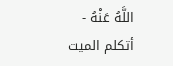اللَّهُ عَنْهُ - أتكلم الميت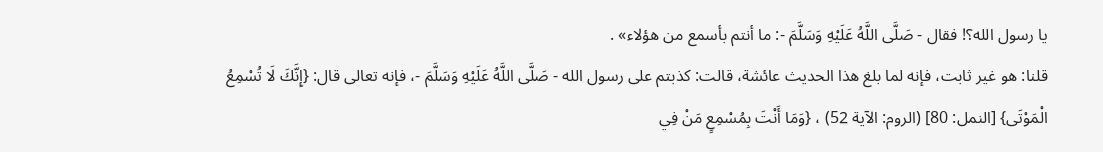يا رسول الله؟! فقال - صَلَّى اللَّهُ عَلَيْهِ وَسَلَّمَ -: ما أنتم بأسمع من هؤلاء» .
قلنا: هو غير ثابت، فإنه لما بلغ هذا الحديث عائشة، قالت: كذبتم على رسول الله - صَلَّى اللَّهُ عَلَيْهِ وَسَلَّمَ -، فإنه تعالى قال: {إِنَّكَ لَا تُسْمِعُ الْمَوْتَى} [النمل: 80] (الروم: الآية 52) ، {وَمَا أَنْتَ بِمُسْمِعٍ مَنْ فِي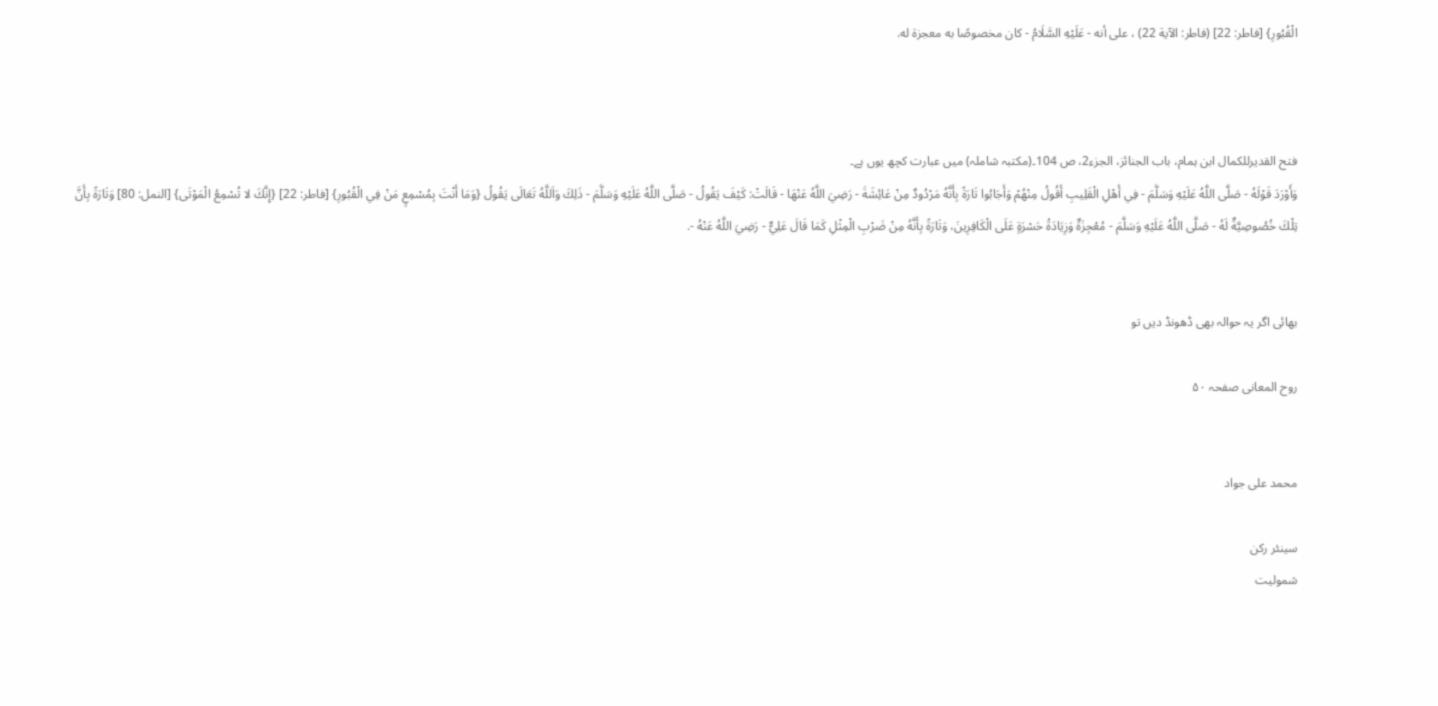الْقُبُورِ} [فاطر: 22] (فاطر: الآية 22) ، على أنه - عَلَيْهِ السَّلَامُ - كان مخصوصًا به معجزة له.



فتح القدیرللکمال ابن ہمام، باب الجنائز، الجزء2، ص 104۔(مکتبہ شاملہ) میں عبارت کچھ یوں ہے۔
وَأَوْرَدَ قَوْلَهُ - صَلَّى اللَّهُ عَلَيْهِ وَسَلَّمَ - فِي أَهْلِ الْقَلِيبِ أَقُولُ مِنْهُمْ وَأَجَابُوا تَارَةً بِأَنَّهُ مَرْدُودٌ مِنْ عَائِشَةَ - رَضِيَ اللَّهُ عَنْهَا - قَالَتْ: كَيْفَ يَقُولُ - صَلَّى اللَّهُ عَلَيْهِ وَسَلَّمَ - ذَلِكَ وَاَللَّهُ تَعَالَى يَقُولُ {وَمَا أَنْتَ بِمُسْمِعٍ مَنْ فِي الْقُبُورِ} [فاطر: 22] {إِنَّكَ لا تُسْمِعُ الْمَوْتَى} [النمل: 80] وَتَارَةً بِأَنَّ تِلْكَ خُصُوصِيَّةٌ لَهُ - صَلَّى اللَّهُ عَلَيْهِ وَسَلَّمَ - مُعْجِزَةٌ وَزِيَادَةُ حَسْرَةٍ عَلَى الْكَافِرِينَ، وَتَارَةً بِأَنَّهُ مِنْ ضَرْبِ الْمِثْلِ كَمَا قَالَ عَلِيٌّ - رَضِيَ اللَّهُ عَنْهُ -.


بھائی اگر یہ حوالہ بھی ڈھونڈ دیں تو

روح المعانی صفحہ ۵۰


محمد علی جواد

سینئر رکن
شمولیت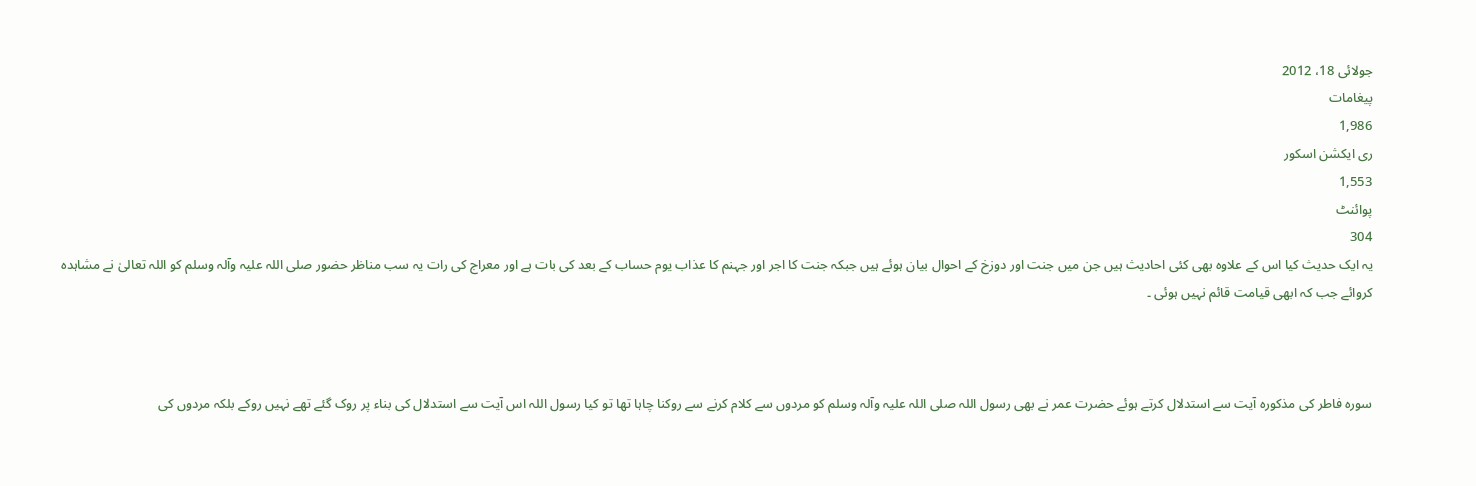جولائی 18، 2012
پیغامات
1,986
ری ایکشن اسکور
1,553
پوائنٹ
304
یہ ایک حدیث کیا اس کے علاوہ بھی کئی احادیث ہیں جن میں جنت اور دوزخ کے احوال بیان ہوئے ہیں جبکہ جنت کا اجر اور جہنم کا عذاب یوم حساب کے بعد کی بات ہے اور معراج کی رات یہ سب مناظر حضور صلی اللہ علیہ وآلہ وسلم کو اللہ تعالیٰ نے مشاہدہ کروائے جب کہ ابھی قیامت قائم نہیں ہوئی ۔



سورہ فاطر کی مذکورہ آیت سے استدلال کرتے ہوئے حضرت عمر نے بھی رسول اللہ صلی اللہ علیہ وآلہ وسلم کو مردوں سے کلام کرنے سے روکنا چاہا تھا تو کیا رسول اللہ اس آیت سے استدلال کی بناء پر روک گئے تھے نہیں روکے بلکہ مردوں کی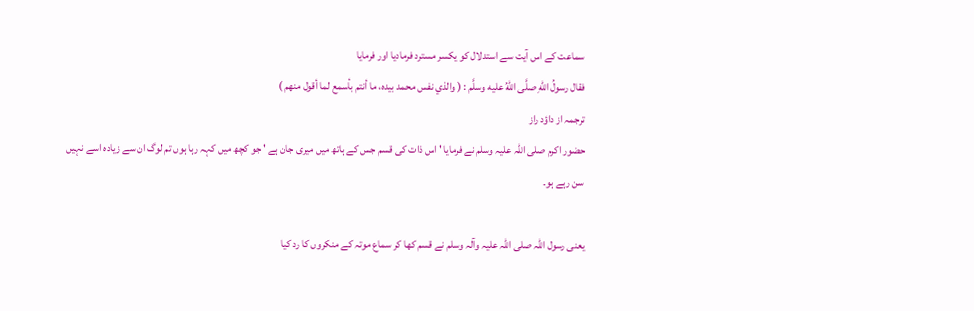سماعت کے اس آیت سے استدلال کو یکسر مسترد فرمادیا اور فرمایا
فقال رسولُ اللهِ صلَّى اللهُ عليه وسلَّم : ( والذي نفس محمد بيده، ما أنتم بأسمع لما أقول منهم )
ترجمہ از داؤد راز
حضور اکرم صلی اللہ علیہ وسلم نے فرمایا ' اس ذات کی قسم جس کے ہاتھ میں میری جان ہے ' جو کچھ میں کہہ رہا ہوں تم لوگ ان سے زیادہ اسے نہیں سن رہے ہو۔

یعنی رسول اللہ صلی اللہ علیہ وآلہ وسلم نے قسم کھا کر سماع موتہ کے منکروں کا رد کیا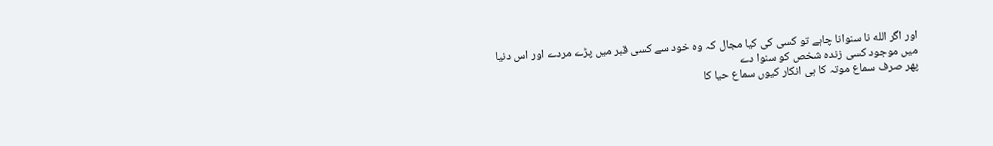اور اگر الله نا سنوانا چاہے تو کسی کی کیا مجال کہ وہ خود سے کسی قبر میں پڑے مردے اور اس دنیا میں موجود کسی زندہ شخص کو سنوا دے
پھر صرف سماع موتہ کا ہی انکار کیوں سماع حیا کا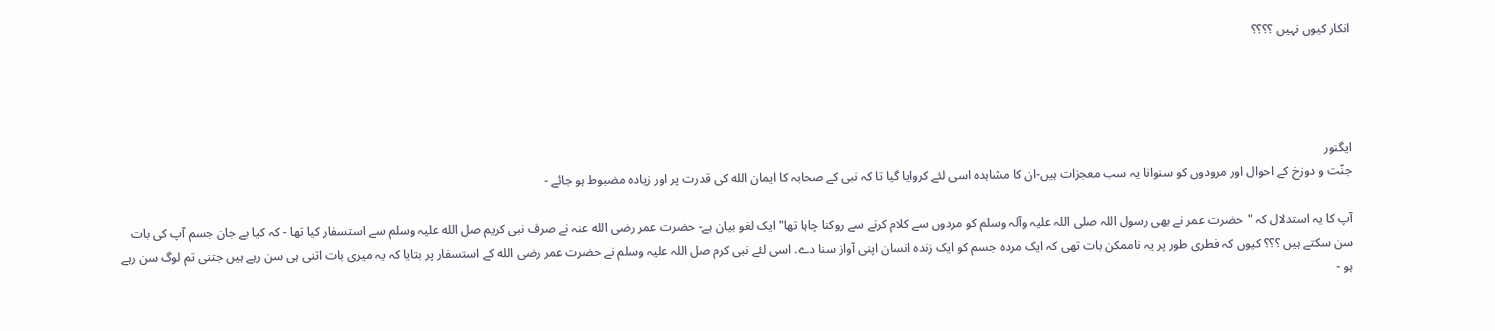انکار کیوں نہیں ؟؟؟؟




ایگنور
جنّت و دوزخ کے احوال اور مرودوں کو سنوانا یہ سب معجزات ہیں-ان کا مشاہدہ اسی لئے کروایا گیا تا کہ نبی کے صحابہ کا ایمان الله کی قدرت پر اور زیادہ مضبوط ہو جائے -

آپ کا یہ استدلال کہ "حضرت عمر نے بھی رسول اللہ صلی اللہ علیہ وآلہ وسلم کو مردوں سے کلام کرنے سے روکنا چاہا تھا" ایک لغو بیان ہے- حضرت عمر رضی الله عنہ نے صرف نبی کریم صل الله علیہ وسلم سے استسفار کیا تھا - کہ کیا بے جان جسم آپ کی بات سن سکتے ہیں ؟؟؟ کیوں کہ فطری طور پر یہ ناممکن بات تھی کہ ایک مردہ جسم کو ایک زندہ انسان اپنی آواز سنا دے. اسی لئے نبی کرم صل اللہ علیہ وسلم نے حضرت عمر رضی الله کے استسفار پر بتایا کہ یہ میری بات اتنی ہی سن رہے ہیں جتنی تم لوگ سن رہے ہو -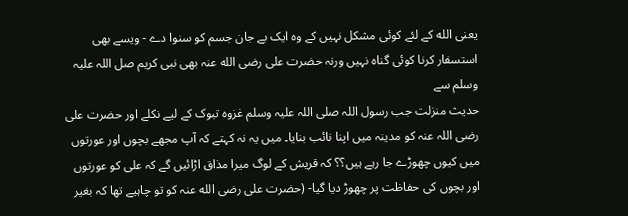یعنی الله کے لئے کوئی مشکل نہیں کے وہ ایک بے جان جسم کو سنوا دے - ویسے بھی استسفار کرنا کوئی گناہ نہیں ورنہ حضرت علی رضی الله عنہ بھی نبی کریم صل اللہ علیہ وسلم سے
حدیث منزلت جب رسول اللہ صلی اللہ علیہ وسلم غزوہ تبوک کے لیے نکلے اور حضرت علی رضی اللہ عنہ کو مدینہ میں اپنا نائب بنایا۔ میں یہ نہ کہتے کہ آپ مجھے بچوں اور عورتوں میں کیوں چھوڑے جا رہے ہیں؟؟ کہ قریش کے لوگ میرا مذاق اڑائیں گے کہ علی کو عورتوں اور بچوں کی حفاظت پر چھوڑ دیا گیا- (حضرت علی رضی الله عنہ کو تو چاہیے تھا کہ بغیر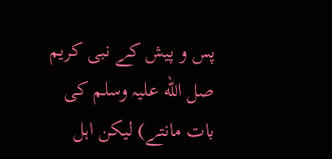پس و پیش کے نبی کریم صل الله علیہ وسلم کی بات مانتے) لیکن اہل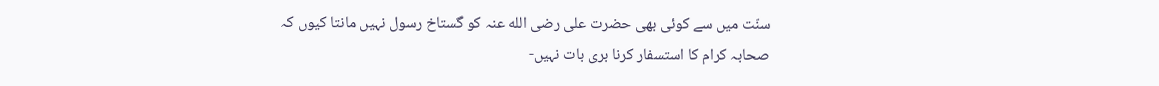سنّت میں سے کوئی بھی حضرت علی رضی الله عنہ کو گستاخ رسول نہیں مانتا کیوں کہ صحابہ کرام کا استسفار کرنا بری بات نہیں-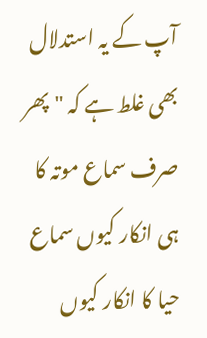آپ کے یہ استدلال بھی غلط ہے کہ "پھر صرف سماع موتہ کا ہی انکار کیوں سماع حیا کا انکار کیوں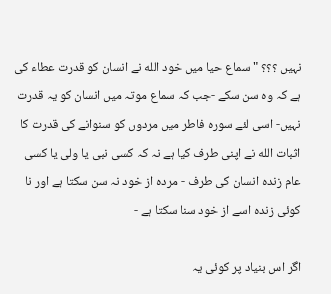نہیں ؟؟؟ " سماع حیا میں خود الله نے انسان کو قدرت عطاء کی ہے کہ وہ سن سکے -جب کہ سماع موتہ میں انسان کو یہ قدرت نہیں- اسی لئے سوره فاطر میں مردوں کو سنوانے کی قدرت کا اثبات الله نے اپنی طرف کیا ہے نہ کہ کسی نبی یا ولی یا کسی عام زندہ انسان کی طرف - مردہ از خود نہ سن سکتا ہے اور نا کوئی زندہ اسے از خود سنا سکتا ہے -

اگر اس بنیاد پر کوئی یہ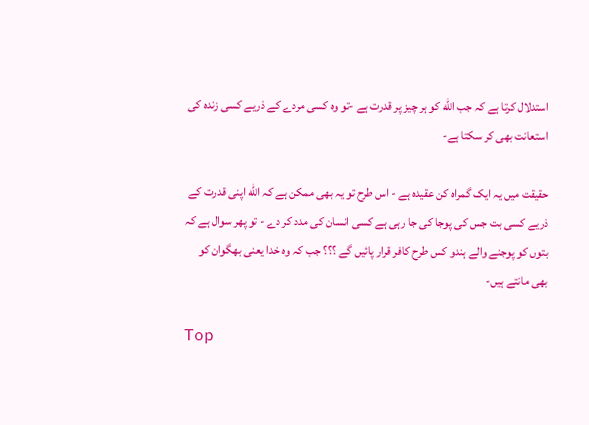استدلال کرتا ہے کہ جب الله کو ہر چیز پر قدرت ہے -تو وہ کسی مردے کے ذریے کسی زندہ کی استعانت بھی کر سکتا ہے-

حقیقت میں یہ ایک گمراہ کن عقیدہ ہے - اس طرح تو یہ بھی ممکن ہے کہ الله اپنی قدرت کے ذریے کسی بت جس کی پوجا کی جا رہی ہے کسی انسان کی مدد کر دے - تو پھر سوال ہے کہ بتوں کو پوجنے والے ہندو کس طرح کافر قرار پائیں گے ؟؟؟ جب کہ وہ خدا یعنی بھگوان کو بھی مانتے ہیں-

Top